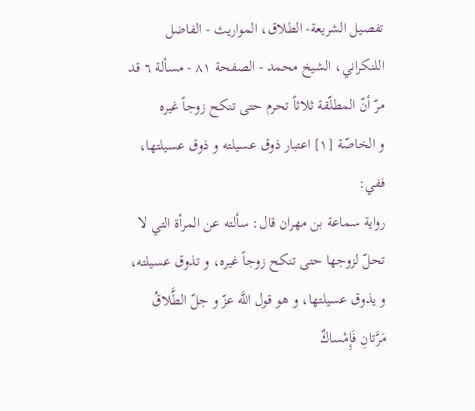تفصيل الشريعة- الطلاق، المواريث - الفاضل اللنكراني، الشيخ محمد - الصفحة ٨١ - مسألة ٦ قد مرّ أنّ المطلّقة ثلاثاً تحرم حتى تنكح زوجاً غيره
و الخاصّة [١] اعتبار ذوق عسيلته و ذوق عسيلتها، ففي:
رواية سماعة بن مهران قال: سألته عن المرأة التي لا تحلّ لزوجها حتى تنكح زوجاً غيره، و تذوق عسيلته، و يذوق عسيلتها، و هو قول اللَّه عزّ و جلّ الطَّلاقُ مَرَّتانِ فَإِمْساكٌ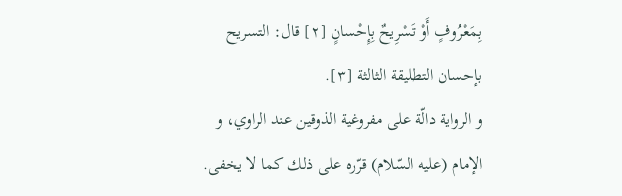بِمَعْرُوفٍ أَوْ تَسْرِيحٌ بِإِحْسانٍ [٢] قال: التسريح بإحسان التطليقة الثالثة [٣].
و الرواية دالّة على مفروغية الذوقين عند الراوي، و الإمام (عليه السّلام) قرّره على ذلك كما لا يخفى.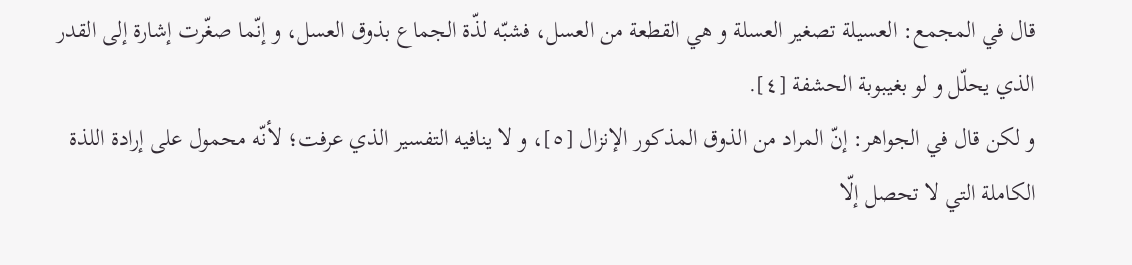قال في المجمع: العسيلة تصغير العسلة و هي القطعة من العسل، فشبّه لذّة الجماع بذوق العسل، و إنّما صغّرت إشارة إلى القدر الذي يحلّل و لو بغيبوبة الحشفة [٤].
و لكن قال في الجواهر: إنّ المراد من الذوق المذكور الإنزال [٥]، و لا ينافيه التفسير الذي عرفت؛ لأنّه محمول على إرادة اللذة الكاملة التي لا تحصل إلّا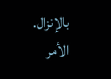بالإنزال.
الأمر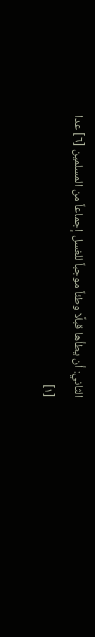الثاني: أن يطأها قبلًا وطئاً موجباً للغسل إجماعاً من المسلمين [٦] عدا
[١]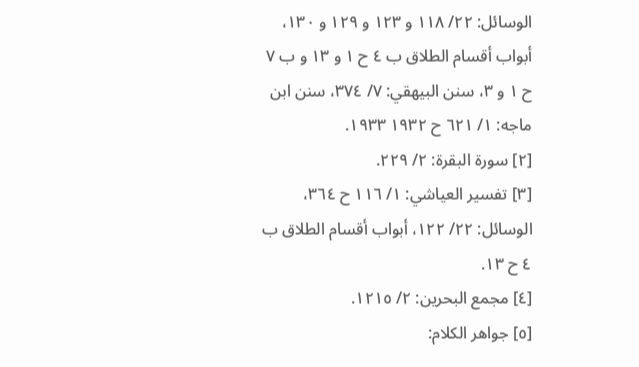الوسائل: ٢٢/ ١١٨ و ١٢٣ و ١٢٩ و ١٣٠، أبواب أقسام الطلاق ب ٤ ح ١ و ١٣ و ب ٧ ح ١ و ٣، سنن البيهقي: ٧/ ٣٧٤، سنن ابن ماجه: ١/ ٦٢١ ح ١٩٣٢ ١٩٣٣.
[٢] سورة البقرة: ٢/ ٢٢٩.
[٣] تفسير العياشي: ١/ ١١٦ ح ٣٦٤، الوسائل: ٢٢/ ١٢٢، أبواب أقسام الطلاق ب ٤ ح ١٣.
[٤] مجمع البحرين: ٢/ ١٢١٥.
[٥] جواهر الكلام: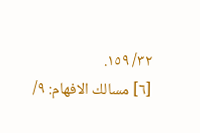٣٢/ ١٥٩.
[٦] مسالك الافهام: ٩/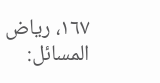١٦٧، رياض المسائل: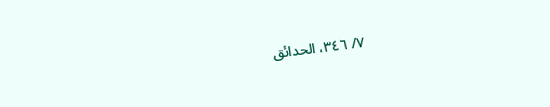٧/ ٣٤٦، الحدائق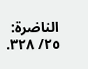الناضرة: ٢٥/ ٣٢٨.